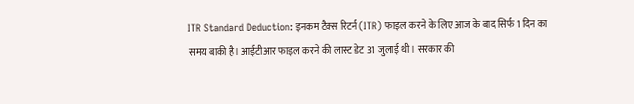ITR Standard Deduction: इनकम टैक्स रिटर्न (ITR) फाइल करने के लिए आज के बाद सिर्फ 1 दिन का समय बाकी है। आईटीआर फाइल करने की लास्ट डेट 31 जुलाई थी। सरकार की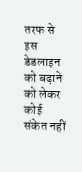तरफ से इस डेडलाइन को बढ़ाने को लेकर कोई संकेत नहीं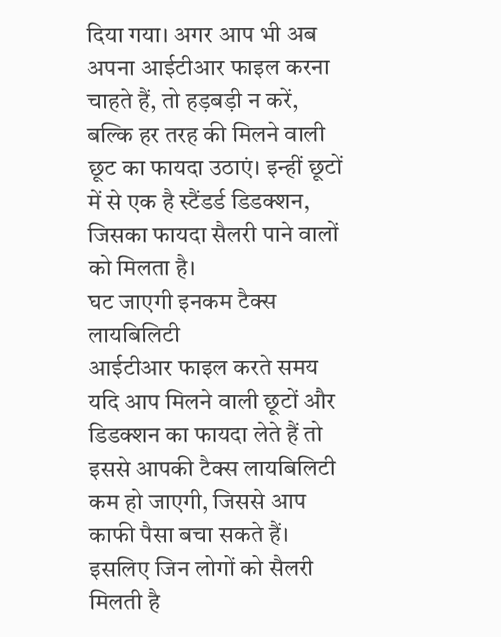दिया गया। अगर आप भी अब अपना आईटीआर फाइल करना चाहते हैं, तो हड़बड़ी न करें, बल्कि हर तरह की मिलने वाली छूट का फायदा उठाएं। इन्हीं छूटों में से एक है स्टैंडर्ड डिडक्शन, जिसका फायदा सैलरी पाने वालों को मिलता है।
घट जाएगी इनकम टैक्स लायबिलिटी
आईटीआर फाइल करते समय यदि आप मिलने वाली छूटों और डिडक्शन का फायदा लेते हैं तो इससे आपकी टैक्स लायबिलिटी कम हो जाएगी, जिससे आप काफी पैसा बचा सकते हैं। इसलिए जिन लोगों को सैलरी मिलती है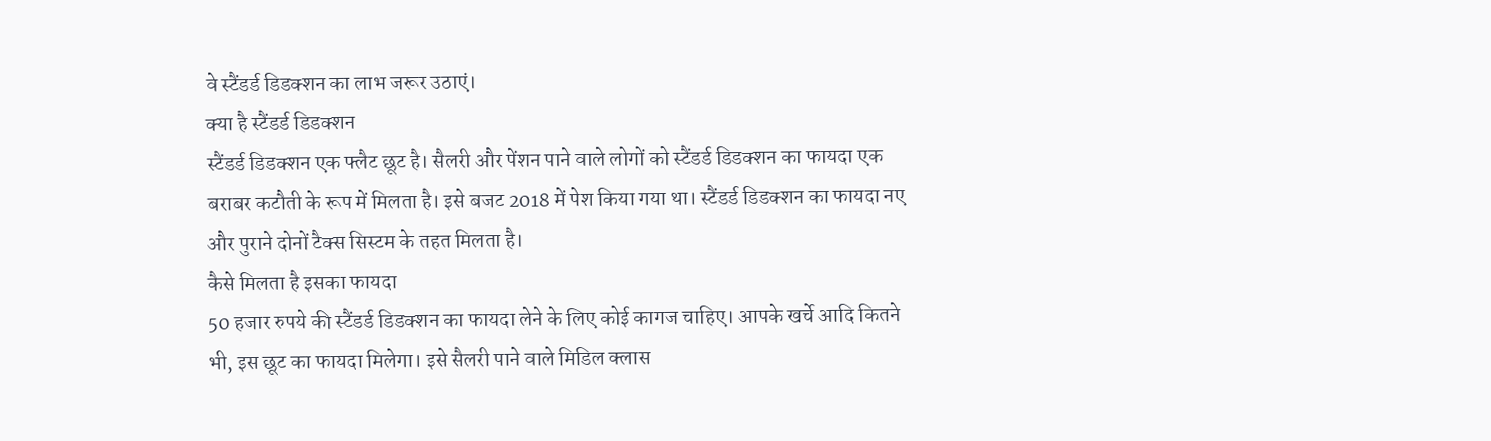वे स्टैंडर्ड डिडक्शन का लाभ जरूर उठाएं।
क्या है स्टैंडर्ड डिडक्शन
स्टैंडर्ड डिडक्शन एक फ्लैट छूट है। सैलरी और पेंशन पाने वाले लोगों को स्टैंडर्ड डिडक्शन का फायदा एक बराबर कटौती के रूप में मिलता है। इसे बजट 2018 में पेश किया गया था। स्टैंडर्ड डिडक्शन का फायदा नए और पुराने दोनों टैक्स सिस्टम के तहत मिलता है।
कैसे मिलता है इसका फायदा
50 हजार रुपये की स्टैंडर्ड डिडक्शन का फायदा लेने के लिए कोई कागज चाहिए। आपके खर्चे आदि कितने भी, इस छूट का फायदा मिलेगा। इसे सैलरी पाने वाले मिडिल क्लास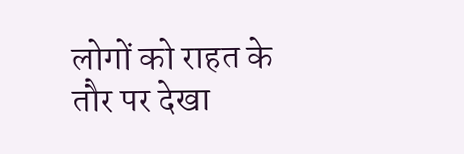लोगों को राहत के तौर पर देखा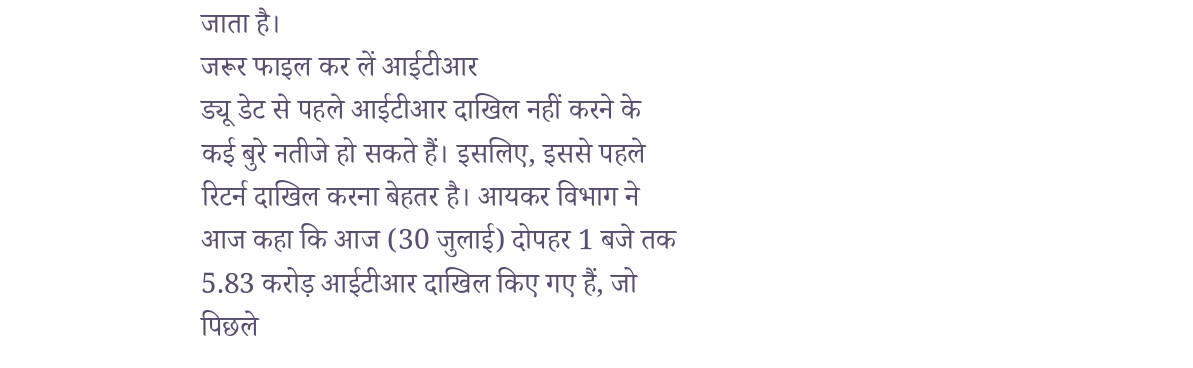जाता है।
जरूर फाइल कर लें आईटीआर
ड्यू डेट से पहले आईटीआर दाखिल नहीं करने के कई बुरे नतीजे हो सकते हैं। इसलिए, इससे पहले रिटर्न दाखिल करना बेहतर है। आयकर विभाग ने आज कहा कि आज (30 जुलाई) दोपहर 1 बजे तक 5.83 करोड़ आईटीआर दाखिल किए गए हैं, जो पिछले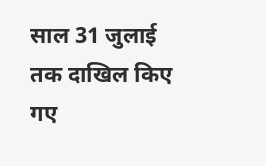साल 31 जुलाई तक दाखिल किए गए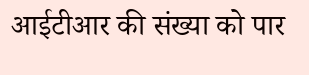आईटीआर की संख्या को पार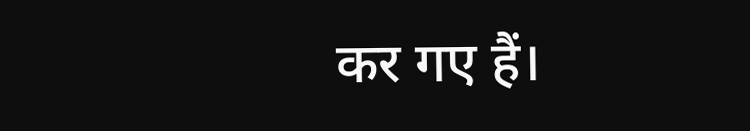कर गए हैं।